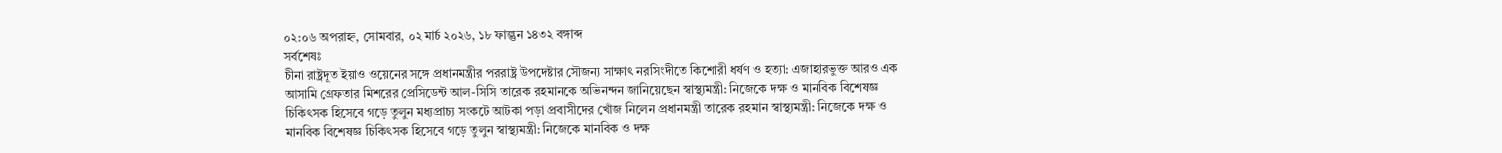০২:০৬ অপরাহ্ন, সোমবার, ০২ মার্চ ২০২৬, ১৮ ফাল্গুন ১৪৩২ বঙ্গাব্দ
সর্বশেষঃ
চীনা রাষ্ট্রদূত ইয়াও ওয়েনের সঙ্গে প্রধানমন্ত্রীর পররাষ্ট্র উপদেষ্টার সৌজন্য সাক্ষাৎ নরসিংদীতে কিশোরী ধর্ষণ ও হত্যা: এজাহারভুক্ত আরও এক আসামি গ্রেফতার মিশরের প্রেসিডেন্ট আল-সিসি তারেক রহমানকে অভিনন্দন জানিয়েছেন স্বাস্থ্যমন্ত্রী: নিজেকে দক্ষ ও মানবিক বিশেষজ্ঞ চিকিৎসক হিসেবে গড়ে তুলুন মধ্যপ্রাচ্য সংকটে আটকা পড়া প্রবাসীদের খোঁজ নিলেন প্রধানমন্ত্রী তারেক রহমান স্বাস্থ্যমন্ত্রী: নিজেকে দক্ষ ও মানবিক বিশেষজ্ঞ চিকিৎসক হিসেবে গড়ে তুলুন স্বাস্থ্যমন্ত্রী: নিজেকে মানবিক ও দক্ষ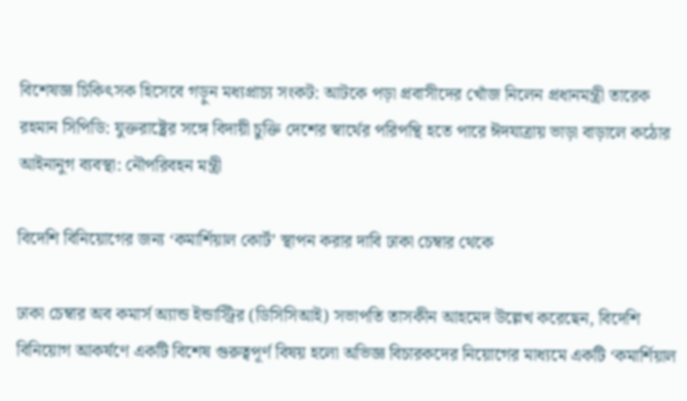বিশেষজ্ঞ চিকিৎসক হিসেবে গড়ুন মধ্যপ্রাচ্য সংকট: আটকে পড়া প্রবাসীদের খোঁজ নিলেন প্রধানমন্ত্রী তারেক রহমান সিপিডি: যুক্তরাষ্ট্রের সঙ্গে বিদায়ী চুক্তি দেশের স্বার্থের পরিপন্থি হতে পারে ঈদযাত্রায় ভাড়া বাড়ালে কঠোর আইনানুগ ব্যবস্থা: নৌপরিবহন মন্ত্রী

বিদেশি বিনিয়োগের জন্য ‘কমার্শিয়াল কোর্ট’ স্থাপন করার দাবি ঢাকা চেম্বার থেকে

ঢাকা চেম্বার অব কমার্স অ্যান্ড ইন্ডাস্ট্রির (ডিসিসিআই) সভাপতি তাসকীন আহমেদ উল্লেখ করেছেন, বিদেশি বিনিয়োগ আকর্ষণে একটি বিশেষ গুরুত্বপূর্ণ বিষয় হলো অভিজ্ঞ বিচারকদের নিয়োগের মাধ্যমে একটি ‘কমার্শিয়াল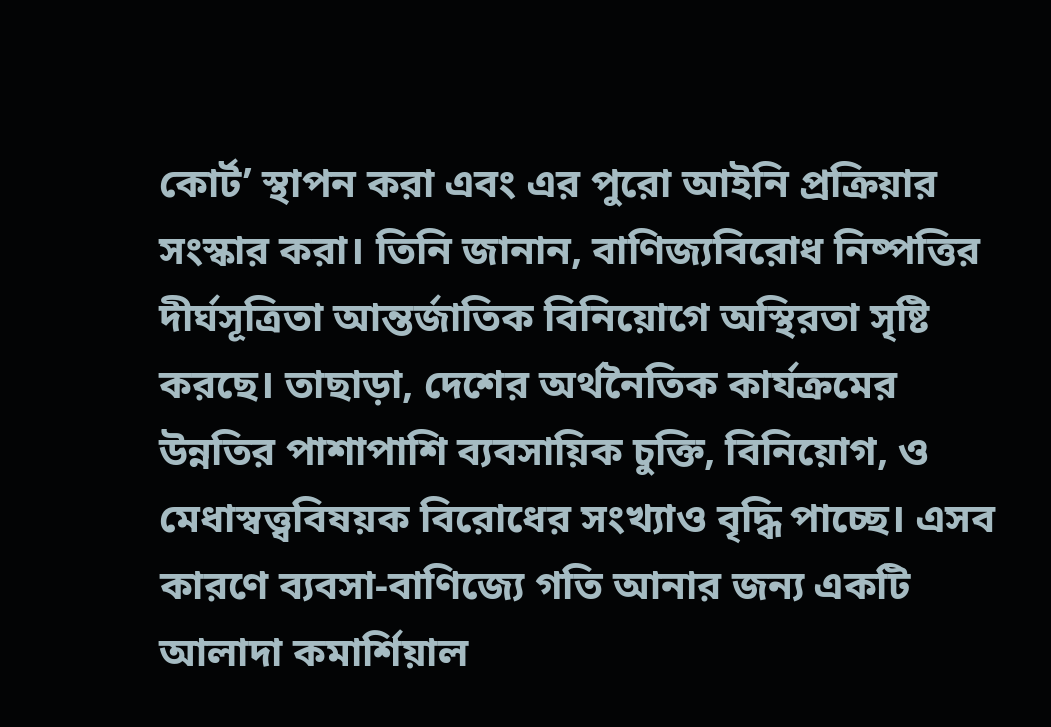কোর্ট’ স্থাপন করা এবং এর পুরো আইনি প্রক্রিয়ার সংস্কার করা। তিনি জানান, বাণিজ্যবিরোধ নিষ্পত্তির দীর্ঘসূত্রিতা আন্তর্জাতিক বিনিয়োগে অস্থিরতা সৃষ্টি করছে। তাছাড়া, দেশের অর্থনৈতিক কার্যক্রমের উন্নতির পাশাপাশি ব্যবসায়িক চুক্তি, বিনিয়োগ, ও মেধাস্বত্ত্ববিষয়ক বিরোধের সংখ্যাও বৃদ্ধি পাচ্ছে। এসব কারণে ব্যবসা-বাণিজ্যে গতি আনার জন্য একটি আলাদা কমার্শিয়াল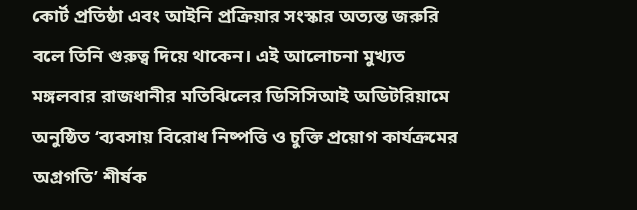কোর্ট প্রতিষ্ঠা এবং আইনি প্রক্রিয়ার সংস্কার অত্যন্ত জরুরি বলে তিনি গুরুত্ব দিয়ে থাকেন। এই আলোচনা মুখ্যত মঙ্গলবার রাজধানীর মতিঝিলের ডিসিসিআই অডিটরিয়ামে অনুষ্ঠিত ‘ব্যবসায় বিরোধ নিষ্পত্তি ও চুক্তি প্রয়োগ কার্যক্রমের অগ্রগতি’ শীর্ষক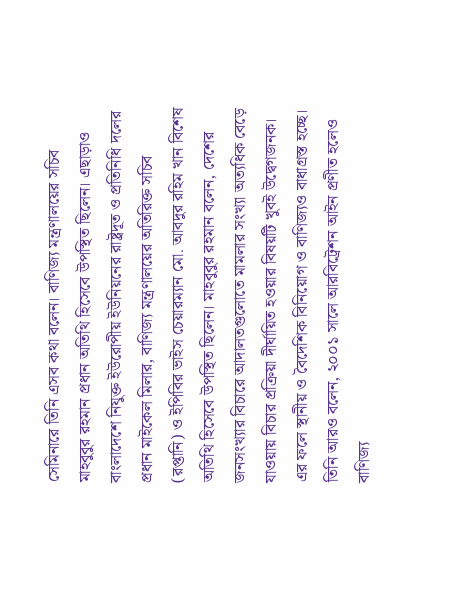সেমিনারে তিনি এসব কথা বলেন। বাণিজ্য মন্ত্রণালয়ের সচিব মাহবুবুর রহমান প্রধান অতিথি হিসেবে উপস্থিত ছিলেন। এছাড়াও বাংলাদেশে নিযুক্ত ইউরোপীয় ইউনিয়নের রাষ্ট্রদূত ও প্রতিনিধি দলের প্রধান মাইকেল মিলার, বাণিজ্য মন্ত্রণালয়ের অতিরিক্ত সচিব (রপ্তানি) ও ইপিবির ভাইস চেয়ারম্যান মো. আবদুর রহিম খান বিশেষ অতিথি হিসেবে উপস্থিত ছিলেন। মাহবুবুর রহমান বলেন, দেশের জনসংখ্যার বিচারে আদালতগুলোতে মামলার সংখ্যা অত্যধিক বেড়ে যাওয়ায় বিচার প্রক্রিয়া দীর্ঘায়িত হওয়ার বিষয়টি খুবই উদ্বেগজনক। এর ফলে স্থানীয় ও বৈদেশিক বিনিয়োগ ও বাণিজ্যও বাধাগ্রস্ত হচ্ছে। তিনি আরও বলেন, ২০০১ সালে আরবিট্রেশন আইন প্রণীত হলেও বাণিজ্য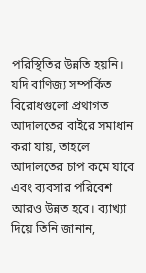পরিস্থিতির উন্নতি হয়নি। যদি বাণিজ্য সম্পর্কিত বিরোধগুলো প্রথাগত আদালতের বাইরে সমাধান করা যায়, তাহলে আদালতের চাপ কমে যাবে এবং ব্যবসার পরিবেশ আরও উন্নত হবে। ব্যাখ্যা দিয়ে তিনি জানান,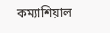কম্যাশিয়াল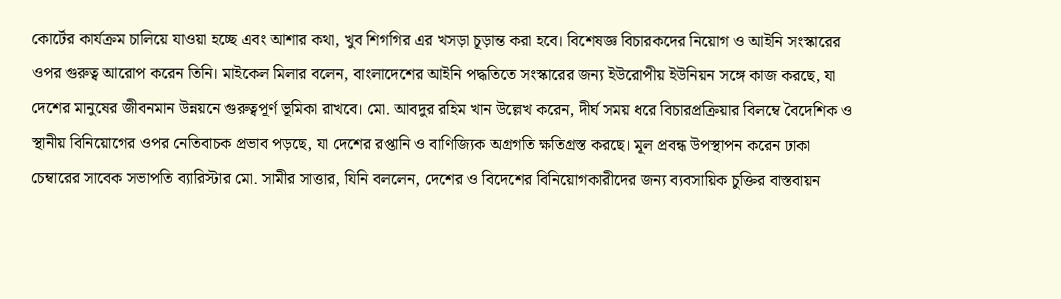কোর্টের কার্যক্রম চালিয়ে যাওয়া হচ্ছে এবং আশার কথা, খুব শিগগির এর খসড়া চূড়ান্ত করা হবে। বিশেষজ্ঞ বিচারকদের নিয়োগ ও আইনি সংস্কারের ওপর গুরুত্ব আরোপ করেন তিনি। মাইকেল মিলার বলেন, বাংলাদেশের আইনি পদ্ধতিতে সংস্কারের জন্য ইউরোপীয় ইউনিয়ন সঙ্গে কাজ করছে, যা দেশের মানুষের জীবনমান উন্নয়নে গুরুত্বপূর্ণ ভূমিকা রাখবে। মো. আবদুর রহিম খান উল্লেখ করেন, দীর্ঘ সময় ধরে বিচারপ্রক্রিয়ার বিলম্বে বৈদেশিক ও স্থানীয় বিনিয়োগের ওপর নেতিবাচক প্রভাব পড়ছে, যা দেশের রপ্তানি ও বাণিজ্যিক অগ্রগতি ক্ষতিগ্রস্ত করছে। মূল প্রবন্ধ উপস্থাপন করেন ঢাকা চেম্বারের সাবেক সভাপতি ব্যারিস্টার মো. সামীর সাত্তার, যিনি বললেন, দেশের ও বিদেশের বিনিয়োগকারীদের জন্য ব্যবসায়িক চুক্তির বাস্তবায়ন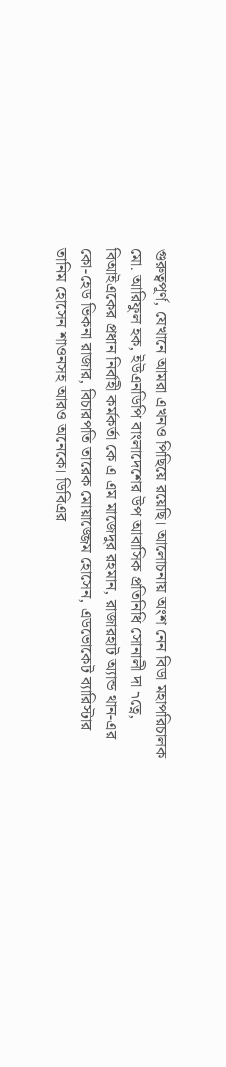গুরুত্বপূর্ণ, যেখানে আমরা এখনও পিছিয়ে রয়েছি। আলোচনায় অংশ নেন বিডা মহাপরিচালক মো. আরিফুল হক, ইউএনডিপি বাংলাদেশের উপ আবাসিক প্রতিনিধি সোনালী দা רত্নে, বিআইএকের প্রধান নির্বাহী কর্মকর্তা কে এ এম মাজেদুর রহমান, রাজারহাট অ্যান্ড থান-এর কো-হেড ভিকনা রাজার, বিচারপতি তারেক মোয়াজ্জেম হোসেন, এডভোকেট ব্যারিস্টার তানিম হোসেন শাওনসহ আরও অনেকে। ডিবিএর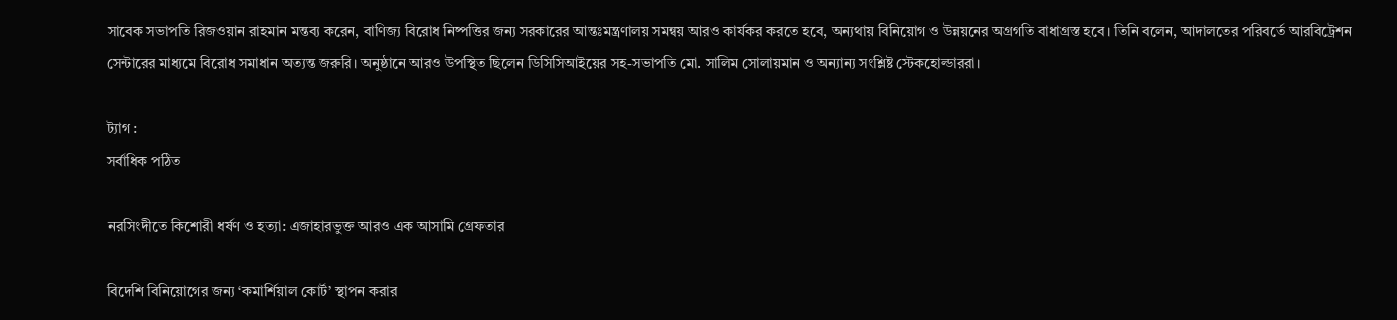সাবেক সভাপতি রিজওয়ান রাহমান মন্তব্য করেন, বাণিজ্য বিরোধ নিষ্পত্তির জন্য সরকারের আন্তঃমন্ত্রণালয় সমন্বয় আরও কার্যকর করতে হবে, অন্যথায় বিনিয়োগ ও উন্নয়নের অগ্রগতি বাধাগ্রস্ত হবে। তিনি বলেন, আদালতের পরিবর্তে আরবিট্রেশন সেন্টারের মাধ্যমে বিরোধ সমাধান অত্যন্ত জরুরি। অনুষ্ঠানে আরও উপস্থিত ছিলেন ডিসিসিআইয়ের সহ-সভাপতি মো. সালিম সোলায়মান ও অন্যান্য সংশ্লিষ্ট স্টেকহোল্ডাররা।

ট্যাগ :
সর্বাধিক পঠিত

নরসিংদীতে কিশোরী ধর্ষণ ও হত্যা: এজাহারভুক্ত আরও এক আসামি গ্রেফতার

বিদেশি বিনিয়োগের জন্য ‘কমার্শিয়াল কোর্ট’ স্থাপন করার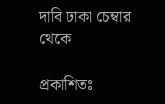দাবি ঢাকা চেম্বার থেকে

প্রকাশিতঃ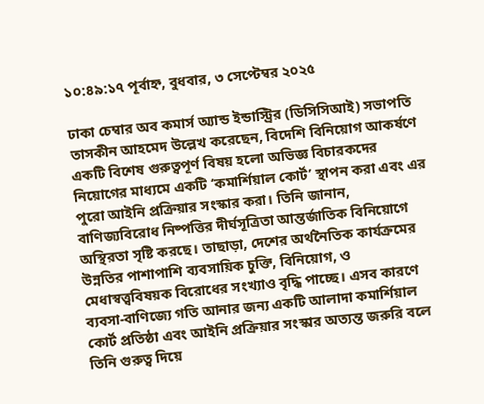১০:৪৯:১৭ পূর্বাহ্ন, বুধবার, ৩ সেপ্টেম্বর ২০২৫

ঢাকা চেম্বার অব কমার্স অ্যান্ড ইন্ডাস্ট্রির (ডিসিসিআই) সভাপতি তাসকীন আহমেদ উল্লেখ করেছেন, বিদেশি বিনিয়োগ আকর্ষণে একটি বিশেষ গুরুত্বপূর্ণ বিষয় হলো অভিজ্ঞ বিচারকদের নিয়োগের মাধ্যমে একটি ‘কমার্শিয়াল কোর্ট’ স্থাপন করা এবং এর পুরো আইনি প্রক্রিয়ার সংস্কার করা। তিনি জানান, বাণিজ্যবিরোধ নিষ্পত্তির দীর্ঘসূত্রিতা আন্তর্জাতিক বিনিয়োগে অস্থিরতা সৃষ্টি করছে। তাছাড়া, দেশের অর্থনৈতিক কার্যক্রমের উন্নতির পাশাপাশি ব্যবসায়িক চুক্তি, বিনিয়োগ, ও মেধাস্বত্ত্ববিষয়ক বিরোধের সংখ্যাও বৃদ্ধি পাচ্ছে। এসব কারণে ব্যবসা-বাণিজ্যে গতি আনার জন্য একটি আলাদা কমার্শিয়াল কোর্ট প্রতিষ্ঠা এবং আইনি প্রক্রিয়ার সংস্কার অত্যন্ত জরুরি বলে তিনি গুরুত্ব দিয়ে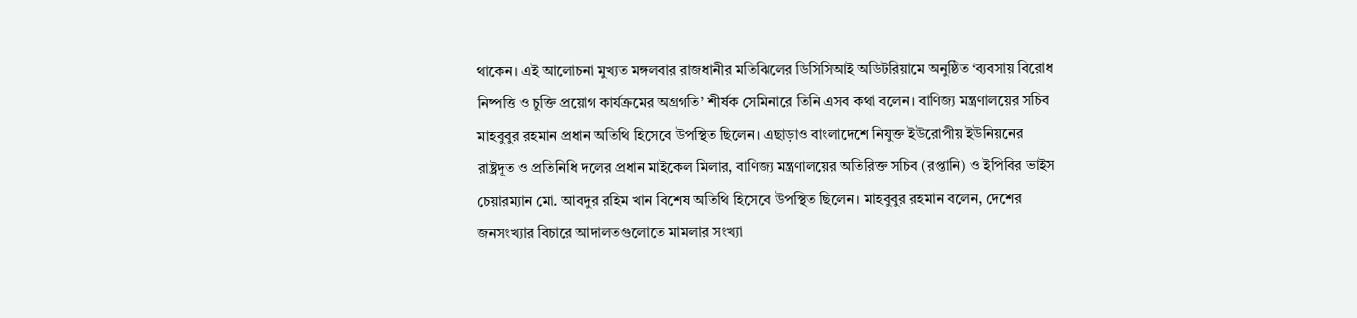থাকেন। এই আলোচনা মুখ্যত মঙ্গলবার রাজধানীর মতিঝিলের ডিসিসিআই অডিটরিয়ামে অনুষ্ঠিত ‘ব্যবসায় বিরোধ নিষ্পত্তি ও চুক্তি প্রয়োগ কার্যক্রমের অগ্রগতি’ শীর্ষক সেমিনারে তিনি এসব কথা বলেন। বাণিজ্য মন্ত্রণালয়ের সচিব মাহবুবুর রহমান প্রধান অতিথি হিসেবে উপস্থিত ছিলেন। এছাড়াও বাংলাদেশে নিযুক্ত ইউরোপীয় ইউনিয়নের রাষ্ট্রদূত ও প্রতিনিধি দলের প্রধান মাইকেল মিলার, বাণিজ্য মন্ত্রণালয়ের অতিরিক্ত সচিব (রপ্তানি) ও ইপিবির ভাইস চেয়ারম্যান মো. আবদুর রহিম খান বিশেষ অতিথি হিসেবে উপস্থিত ছিলেন। মাহবুবুর রহমান বলেন, দেশের জনসংখ্যার বিচারে আদালতগুলোতে মামলার সংখ্যা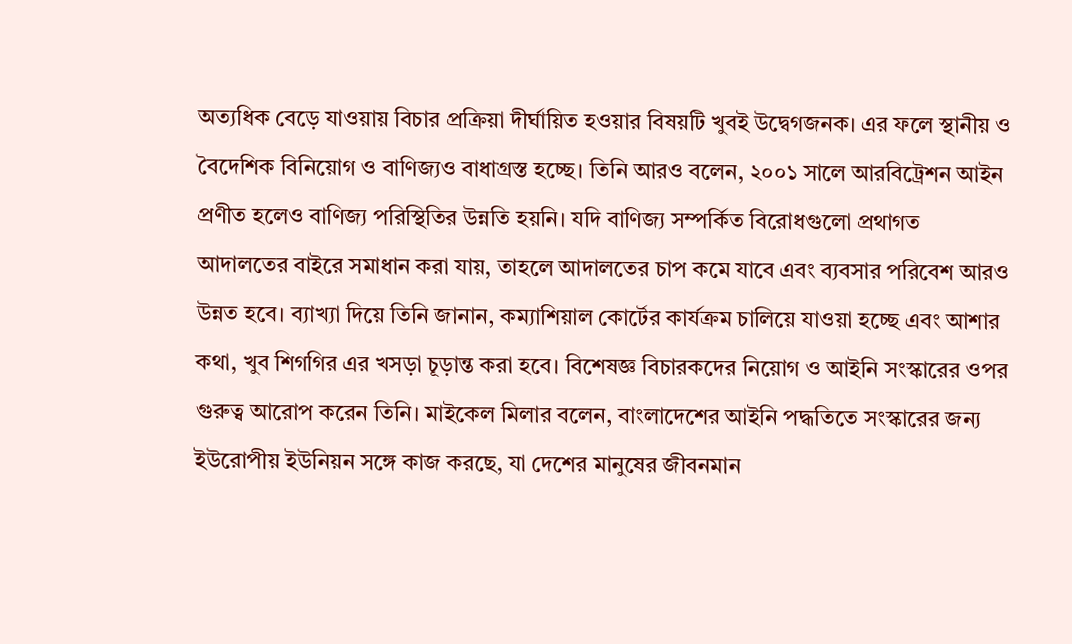অত্যধিক বেড়ে যাওয়ায় বিচার প্রক্রিয়া দীর্ঘায়িত হওয়ার বিষয়টি খুবই উদ্বেগজনক। এর ফলে স্থানীয় ও বৈদেশিক বিনিয়োগ ও বাণিজ্যও বাধাগ্রস্ত হচ্ছে। তিনি আরও বলেন, ২০০১ সালে আরবিট্রেশন আইন প্রণীত হলেও বাণিজ্য পরিস্থিতির উন্নতি হয়নি। যদি বাণিজ্য সম্পর্কিত বিরোধগুলো প্রথাগত আদালতের বাইরে সমাধান করা যায়, তাহলে আদালতের চাপ কমে যাবে এবং ব্যবসার পরিবেশ আরও উন্নত হবে। ব্যাখ্যা দিয়ে তিনি জানান, কম্যাশিয়াল কোর্টের কার্যক্রম চালিয়ে যাওয়া হচ্ছে এবং আশার কথা, খুব শিগগির এর খসড়া চূড়ান্ত করা হবে। বিশেষজ্ঞ বিচারকদের নিয়োগ ও আইনি সংস্কারের ওপর গুরুত্ব আরোপ করেন তিনি। মাইকেল মিলার বলেন, বাংলাদেশের আইনি পদ্ধতিতে সংস্কারের জন্য ইউরোপীয় ইউনিয়ন সঙ্গে কাজ করছে, যা দেশের মানুষের জীবনমান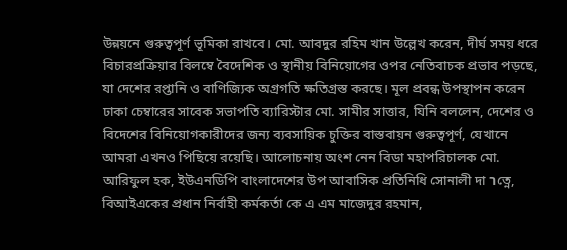উন্নয়নে গুরুত্বপূর্ণ ভূমিকা রাখবে। মো. আবদুর রহিম খান উল্লেখ করেন, দীর্ঘ সময় ধরে বিচারপ্রক্রিয়ার বিলম্বে বৈদেশিক ও স্থানীয় বিনিয়োগের ওপর নেতিবাচক প্রভাব পড়ছে, যা দেশের রপ্তানি ও বাণিজ্যিক অগ্রগতি ক্ষতিগ্রস্ত করছে। মূল প্রবন্ধ উপস্থাপন করেন ঢাকা চেম্বারের সাবেক সভাপতি ব্যারিস্টার মো. সামীর সাত্তার, যিনি বললেন, দেশের ও বিদেশের বিনিয়োগকারীদের জন্য ব্যবসায়িক চুক্তির বাস্তবায়ন গুরুত্বপূর্ণ, যেখানে আমরা এখনও পিছিয়ে রয়েছি। আলোচনায় অংশ নেন বিডা মহাপরিচালক মো. আরিফুল হক, ইউএনডিপি বাংলাদেশের উপ আবাসিক প্রতিনিধি সোনালী দা רত্নে, বিআইএকের প্রধান নির্বাহী কর্মকর্তা কে এ এম মাজেদুর রহমান,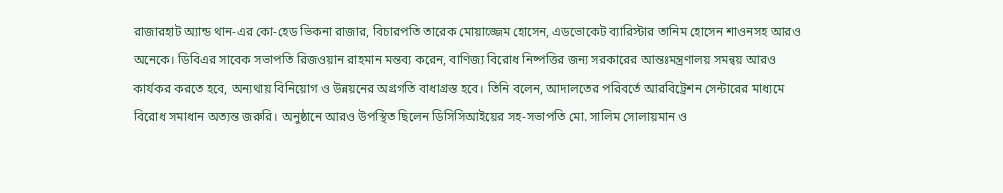রাজারহাট অ্যান্ড থান-এর কো-হেড ভিকনা রাজার, বিচারপতি তারেক মোয়াজ্জেম হোসেন, এডভোকেট ব্যারিস্টার তানিম হোসেন শাওনসহ আরও অনেকে। ডিবিএর সাবেক সভাপতি রিজওয়ান রাহমান মন্তব্য করেন, বাণিজ্য বিরোধ নিষ্পত্তির জন্য সরকারের আন্তঃমন্ত্রণালয় সমন্বয় আরও কার্যকর করতে হবে, অন্যথায় বিনিয়োগ ও উন্নয়নের অগ্রগতি বাধাগ্রস্ত হবে। তিনি বলেন, আদালতের পরিবর্তে আরবিট্রেশন সেন্টারের মাধ্যমে বিরোধ সমাধান অত্যন্ত জরুরি। অনুষ্ঠানে আরও উপস্থিত ছিলেন ডিসিসিআইয়ের সহ-সভাপতি মো. সালিম সোলায়মান ও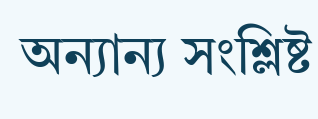অন্যান্য সংশ্লিষ্ট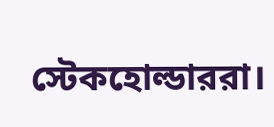স্টেকহোল্ডাররা।